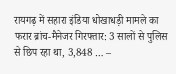रायगढ़ में सहारा इंडिया धोखाधड़ी मामले का फरार ब्रांच-मैनेजर गिरफ्तार: 3 सालों से पुलिस से छिप रहा था, 3,848 … –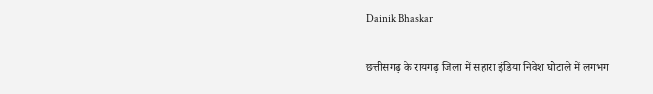Dainik Bhaskar

छत्तीसगढ़ के रायगढ़ जिला में सहारा इंडिया निवेश घोटाले में लगभग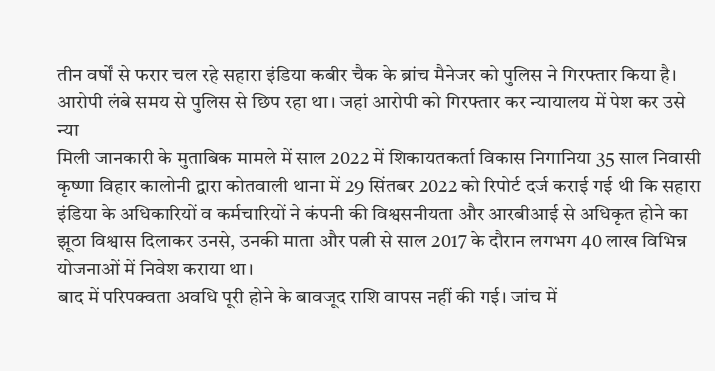तीन वर्षों से फरार चल रहे सहारा इंडिया कबीर चैक के ब्रांच मैनेजर को पुलिस ने गिरफ्तार किया है। आरोपी लंबे समय से पुलिस से छिप रहा था। जहां आरोपी को गिरफ्तार कर न्यायालय में पेश कर उसे न्या
मिली जानकारी के मुताबिक मामले में साल 2022 में शिकायतकर्ता विकास निगानिया 35 साल निवासी कृष्णा विहार कालोनी द्वारा कोतवाली थाना में 29 सिंतबर 2022 को रिपोर्ट दर्ज कराई गई थी कि सहारा इंडिया के अधिकारियों व कर्मचारियों ने कंपनी की विश्वसनीयता और आरबीआई से अधिकृत होने का झूठा विश्वास दिलाकर उनसे, उनकी माता और पत्नी से साल 2017 के दौरान लगभग 40 लाख विभिन्न योजनाओं में निवेश कराया था।
बाद में परिपक्वता अवधि पूरी होने के बावजूद राशि वापस नहीं की गई। जांच में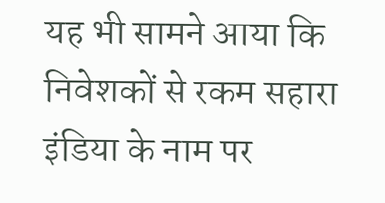यह भी सामने आया कि निवेशकों से रकम सहारा इंडिया के नाम पर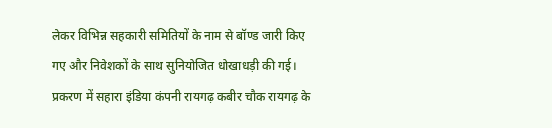लेकर विभिन्न सहकारी समितियों के नाम से बॉण्ड जारी किए गए और निवेशकों के साथ सुनियोजित धोखाधड़ी की गई।
प्रकरण में सहारा इंडिया कंपनी रायगढ़ कबीर चौक रायगढ़ के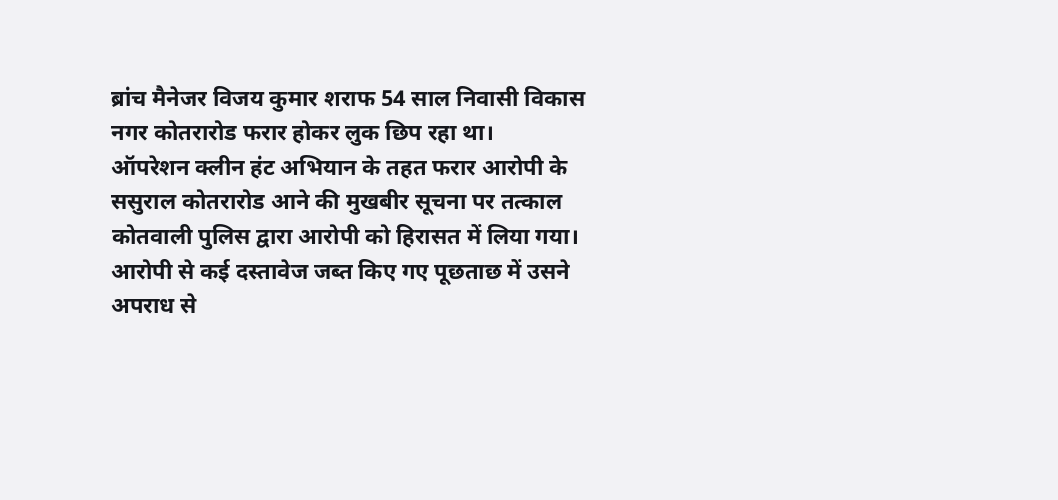ब्रांच मैनेजर विजय कुमार शराफ 54 साल निवासी विकास नगर कोतरारोड फरार होकर लुक छिप रहा था।
ऑपरेशन क्लीन हंट अभियान के तहत फरार आरोपी के ससुराल कोतरारोड आने की मुखबीर सूचना पर तत्काल कोतवाली पुलिस द्वारा आरोपी को हिरासत में लिया गया।
आरोपी से कई दस्तावेज जब्त किए गए पूछताछ में उसने अपराध से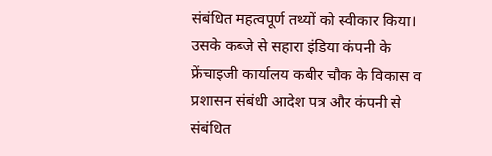संबंधित महत्वपूर्ण तथ्यों को स्वीकार किया। उसके कब्जे से सहारा इंडिया कंपनी के फ्रेंचाइजी कार्यालय कबीर चौक के विकास व प्रशासन संबंधी आदेश पत्र और कंपनी से संबंधित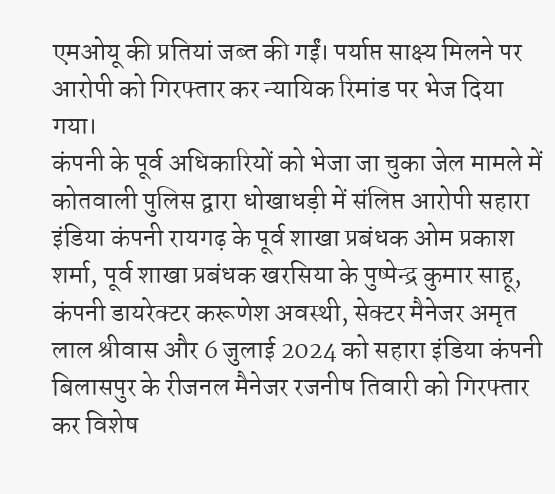एमओयू की प्रतियां जब्त की गईं। पर्याप्त साक्ष्य मिलने पर आरोपी को गिरफ्तार कर न्यायिक रिमांड पर भेज दिया गया।
कंपनी के पूर्व अधिकारियों को भेजा जा चुका जेल मामले में कोतवाली पुलिस द्वारा धोखाधड़ी में संलिप्त आरोपी सहारा इंडिया कंपनी रायगढ़ के पूर्व शाखा प्रबंधक ओम प्रकाश शर्मा, पूर्व शाखा प्रबंधक खरसिया के पुष्पेन्द्र कुमार साहू, कंपनी डायरेक्टर करूणेश अवस्थी, सेक्टर मैनेजर अमृत लाल श्रीवास और 6 जुलाई 2024 को सहारा इंडिया कंपनी बिलासपुर के रीजनल मैनेजर रजनीष तिवारी को गिरफ्तार कर विशेष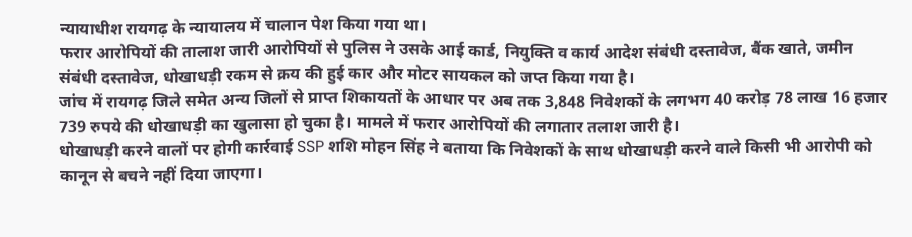न्यायाधीश रायगढ़ के न्यायालय में चालान पेश किया गया था।
फरार आरोपियों की तालाश जारी आरोपियों से पुलिस ने उसके आई कार्ड, नियुक्ति व कार्य आदेश संबंधी दस्तावेज, बैंक खाते, जमीन संबंधी दस्तावेज, धोखाधड़ी रकम से क्रय की हुई कार और मोटर सायकल को जप्त किया गया है।
जांच में रायगढ़ जिले समेत अन्य जिलों से प्राप्त शिकायतों के आधार पर अब तक 3,848 निवेशकों के लगभग 40 करोड़ 78 लाख 16 हजार 739 रुपये की धोखाधड़ी का खुलासा हो चुका है। मामले में फरार आरोपियों की लगातार तलाश जारी है।
धोखाधड़ी करने वालों पर होगी कार्रवाई SSP शशि मोहन सिंह ने बताया कि निवेशकों के साथ धोखाधड़ी करने वाले किसी भी आरोपी को कानून से बचने नहीं दिया जाएगा।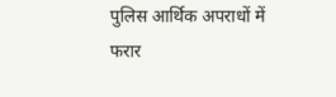पुलिस आर्थिक अपराधों में फरार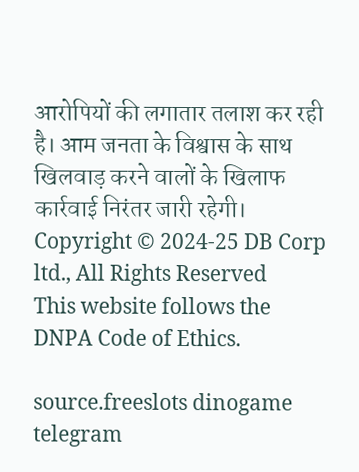आरोपियों की लगातार तलाश कर रही है। आम जनता के विश्वास के साथ खिलवाड़ करने वालों के खिलाफ कार्रवाई निरंतर जारी रहेगी।
Copyright © 2024-25 DB Corp ltd., All Rights Reserved
This website follows the DNPA Code of Ethics.

source.freeslots dinogame telegram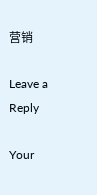营销

Leave a Reply

Your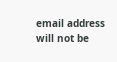email address will not be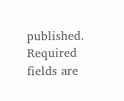published. Required fields are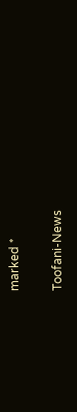marked *

Toofani-News